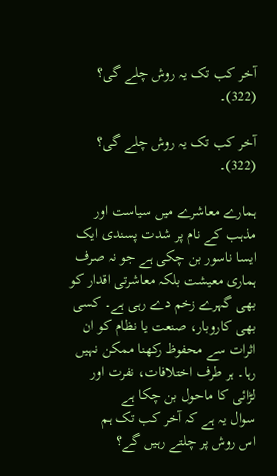آخر کب تک یہ روش چلے گی؟ (322)۔

آخر کب تک یہ روش چلے گی؟ (322)۔

ہمارے معاشرے میں سیاست اور مذہب کے نام پر شدت پسندی ایک ایسا ناسور بن چکی ہے جو نہ صرف ہماری معیشت بلکہ معاشرتی اقدار کو بھی گہرے زخم دے رہی ہے۔ کسی بھی کاروبار، صنعت یا نظام کو ان اثرات سے محفوظ رکھنا ممکن نہیں رہا۔ ہر طرف اختلافات، نفرت اور لڑائی کا ماحول بن چکا ہے
سوال یہ ہے کہ آخر کب تک ہم
اس روش پر چلتے رہیں گے؟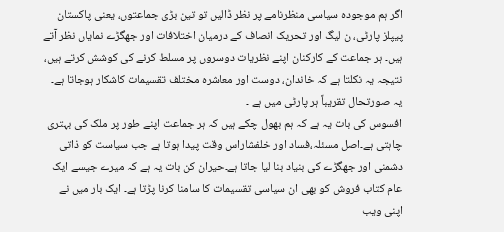اگر ہم موجودہ سیاسی منظرنامے پر نظر ڈالیں تو تین بڑی جماعتوں، یعنی پاکستان پیپلز پارٹی، ن لیگ اور تحریک انصاف کے درمیان اختلافات اور جھگڑے نمایاں نظر آتے ہیں۔ ہر جماعت کے کارکنان اپنے نظریات دوسروں پر مسلط کرنے کی کوشش کرتے ہیں، نتیجہ یہ نکلتا ہے کہ خاندان، دوست اور معاشرہ مختلف تقسیمات کاشکار ہوجاتا ہے۔ یہ صورتحال تقریباً ہر پارٹی میں ہے ۔
افسوس کی بات یہ ہے کہ ہم بھول چکے ہیں کہ ہر جماعت اپنے طور پر ملک کی بہتری چاہتی ہے۔اصل مسئلہ،فساد اور خلفشاراس وقت پیدا ہوتا ہے جب سیاست کو ذاتی دشمنی اور جھگڑے کی بنیاد بنا لیا جاتا ہے۔حیران کن بات یہ ہے کہ میرے جیسے ایک عام کتاب فروش کو بھی ان سیاسی تقسیمات کا سامنا کرنا پڑتا ہے۔ ایک بار میں نے اپنی ویب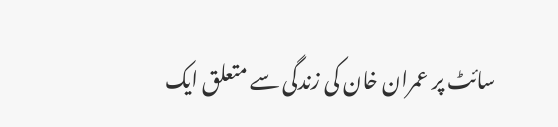سائٹ پر عمران خان کی زندگی سے متعلق ایک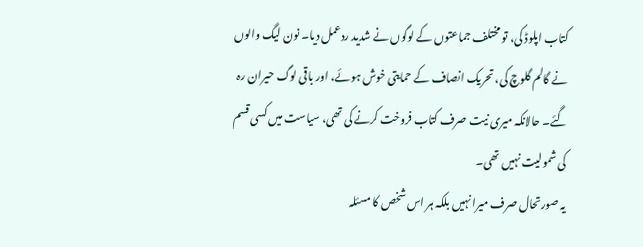کتاب اپلوڈ کی، تو مختلف جماعتوں کے لوگوں نے شدید ردعمل دیا۔ نون لیگ والوں نے گالم گلوچ کی، تحریک انصاف کے حمایتی خوش ہوئے، اور باقی لوگ حیران رہ گئے۔ حالانکہ میری نیت صرف کتاب فروخت کرنے کی تھی، سیاست میں کسی قسم کی شمولیت نہیں تھی۔
یہ صورتحال صرف میرا نہیں بلکہ ہر اس شخص کا مسئلہ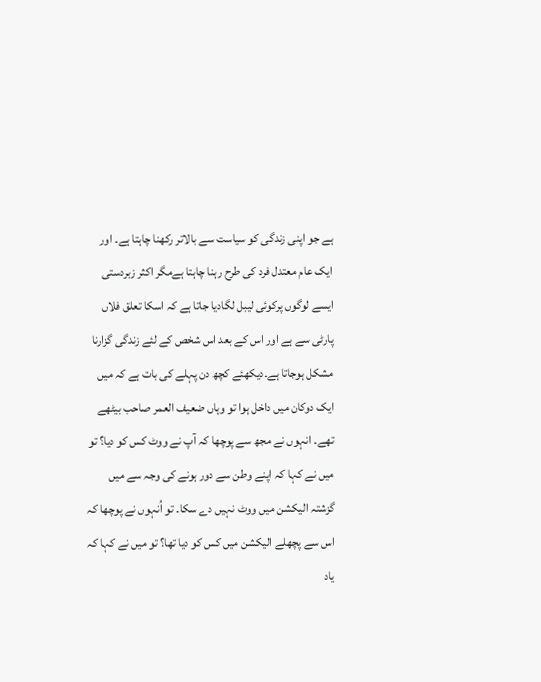ہے جو اپنی زندگی کو سیاست سے بالاتر رکھنا چاہتا ہے۔ اور ایک عام معتدل فرد کی طرح رہنا چاہتا ہےمگر اکثر زبردستی ایسے لوگوں پرکوئی لیبل لگادیا جاتا ہے کہ اسکا تعلق فلاں پارٹی سے ہے اور اس کے بعد اس شخص کے لئے زندگی گزارنا مشکل ہوجاتا ہے۔دیکھئے کچھ دن پہلے کی بات ہے کہ میں ایک دوکان میں داخل ہوا تو وہاں ضعیف العمر صاحب بیٹھے تھے۔ انہوں نے مجھ سے پوچھا کہ آپ نے ووٹ کس کو دیا؟ تو میں نے کہا کہ اپنے وطن سے دور ہونے کی وجہ سے میں گزشتہ الیکشن میں ووٹ نہیں دے سکا۔ تو اُنہوں نے پوچھا کہ اس سے پچھلے الیکشن میں کس کو دیا تھا؟ تو میں نے کہا کہ یاد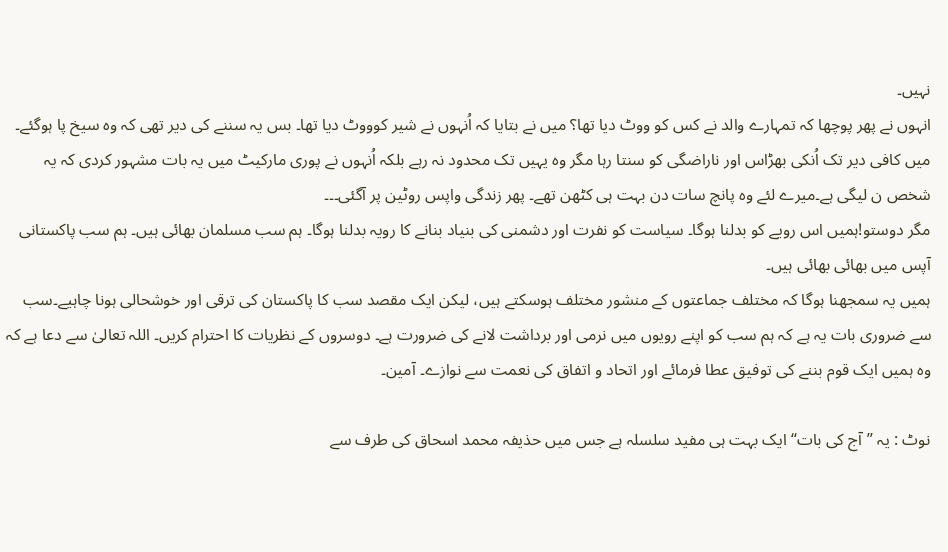نہیں۔
انہوں نے پھر پوچھا کہ تمہارے والد نے کس کو ووٹ دیا تھا؟ میں نے بتایا کہ اُنہوں نے شیر کوووٹ دیا تھا۔ بس یہ سننے کی دیر تھی کہ وہ سیخ پا ہوگئے۔
میں کافی دیر تک اُنکی بھڑاس اور ناراضگی کو سنتا رہا مگر وہ یہیں تک محدود نہ رہے بلکہ اُنہوں نے پوری مارکیٹ میں یہ بات مشہور کردی کہ یہ شخص ن لیگی ہے۔میرے لئے وہ پانچ سات دن بہت ہی کٹھن تھے۔ پھر زندگی واپس روٹین پر آگئی۔۔۔
مگر دوستو!ہمیں اس رویے کو بدلنا ہوگا۔ سیاست کو نفرت اور دشمنی کی بنیاد بنانے کا رویہ بدلنا ہوگا۔ ہم سب مسلمان بھائی ہیں۔ ہم سب پاکستانی آپس میں بھائی بھائی ہیں۔
ہمیں یہ سمجھنا ہوگا کہ مختلف جماعتوں کے منشور مختلف ہوسکتے ہیں، لیکن ایک مقصد سب کا پاکستان کی ترقی اور خوشحالی ہونا چاہیے۔سب سے ضروری بات یہ ہے کہ ہم سب کو اپنے رویوں میں نرمی اور برداشت لانے کی ضرورت ہے۔ دوسروں کے نظریات کا احترام کریں۔ اللہ تعالیٰ سے دعا ہے کہ وہ ہمیں ایک قوم بننے کی توفیق عطا فرمائے اور اتحاد و اتفاق کی نعمت سے نوازے۔ آمین۔

نوٹ : یہ ’’آج کی بات‘‘ ایک بہت ہی مفید سلسلہ ہے جس میں حذیفہ محمد اسحاق کی طرف سے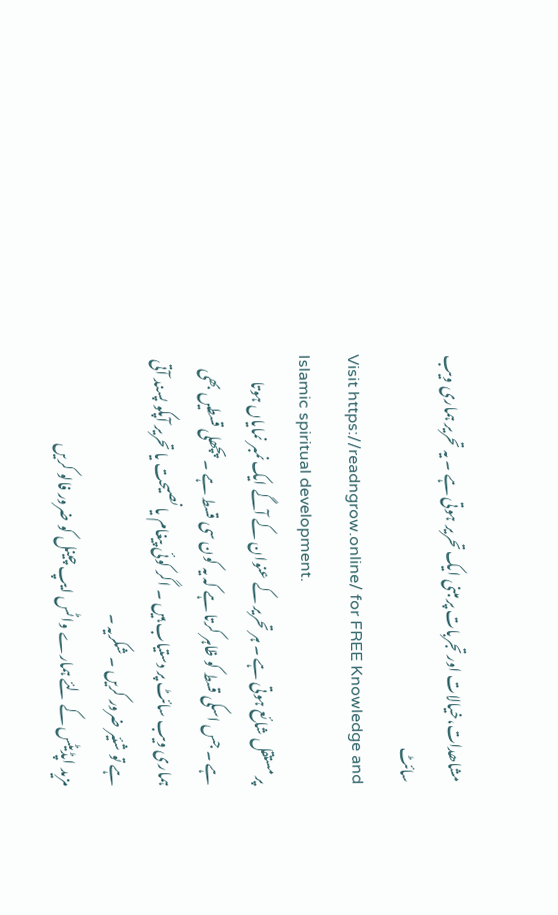مشاھدات،خیالات اور تجربات پر مبنی ایک تحریر ہوتی ہے ۔ یہ تحریر ہماری ویب سائٹ
Visit https://readngrow.online/ for FREE Knowledge and Islamic spiritual development.
پر مستقل شائع ہوتی ہے ۔ ہر تحریر کے عنوان کے آگے ایک نمبر نمایاں ہوتا ہے ۔ جس اسکی قسط کو ظاہر کرتا ہے کہ یہ کون سی قسط ہے ۔ پچھلی قسطیں بھی ہماری ویب سائٹ پر دستیاب ہیں ۔ اگر کوئی پیغام یا نصیحت یا تحریر آپکو پسند آتی ہے تو شئیر ضرور کریں ۔ شکریہ ۔
مزید اپڈیٹس کے لئے ہمارے واٹس ایپ چینل کو ضرور فالو کریں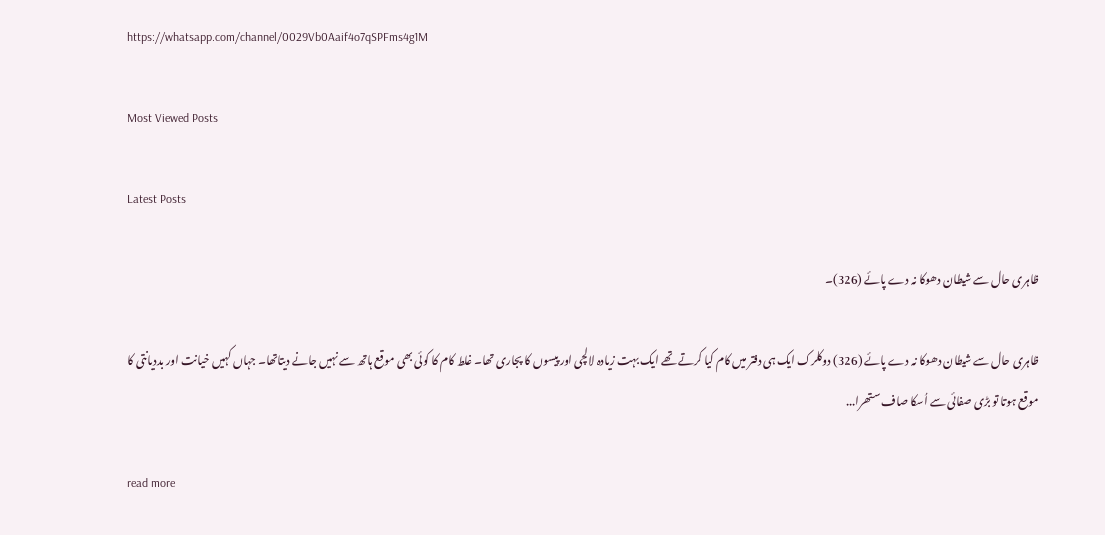https://whatsapp.com/channel/0029Vb0Aaif4o7qSPFms4g1M

Most Viewed Posts

Latest Posts

ظاہری حال سے شیطان دھوکا نہ دے پائے (326)۔

ظاہری حال سے شیطان دھوکا نہ دے پائے (326) دوکلرک ایک ہی دفتر میں کام کیا کرتے تھے ایک بہت زیادہ لالچی اور پیسوں کا پجاری تھا۔ غلط کام کا کوئی بھی موقع ہاتھ سے نہیں جانے دیتاتھا۔ جہاں کہیں خیانت اور بددیانتی کا موقع ہوتا تو بڑی صفائی سے اُسکا صاف ستھرا...

read more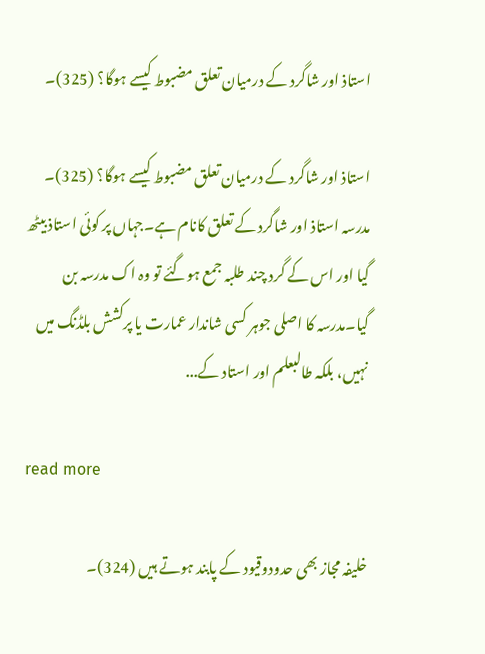استاذ اور شاگرد کے درمیان تعلق مضبوط کیسے ہوگا؟ (325)۔

استاذ اور شاگرد کے درمیان تعلق مضبوط کیسے ہوگا؟ (325)۔ مدرسہ استاذ اور شاگرد کے تعلق کانام ہے۔جہاں پر کوئی استاذ بیٹھ گیا اور اس کے گرد چند طلبہ جمع ہوگئے تو وہ اک مدرسہ بن گیا۔مدرسہ کا اصلی جوہر کسی شاندار عمارت یا پرکشش بلڈنگ میں نہیں، بلکہ طالبعلم اور استاد کے...

read more

خلیفہ مجاز بھی حدودوقیود کے پابند ہوتے ہیں (324)۔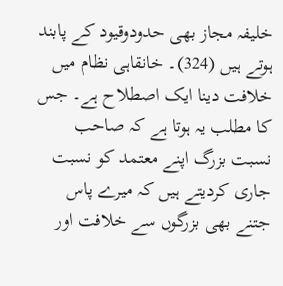خلیفہ مجاز بھی حدودوقیود کے پابند ہوتے ہیں (324)۔ خانقاہی نظام میں خلافت دینا ایک اصطلاح ہے۔ جس کا مطلب یہ ہوتا ہے کہ صاحب نسبت بزرگ اپنے معتمد کو نسبت جاری کردیتے ہیں کہ میرے پاس جتنے بھی بزرگوں سے خلافت اور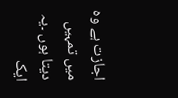اجازت ہے وہ میں تمہیں دیتا ہوں ۔یہ ایک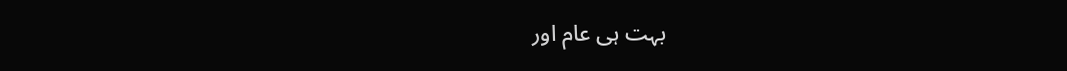بہت ہی عام اور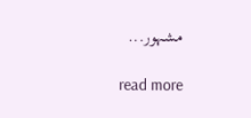مشہور...

read more